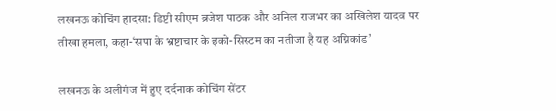लखनऊ कोचिंग हादसा: डिप्टी सीएम ब्रजेश पाठक और अनिल राजभर का अखिलेश यादव पर तीखा हमला, कहा-‘सपा के भ्रष्टाचार के इको-सिस्टम का नतीजा है यह अग्निकांड’

लखनऊ के अलीगंज में हुए दर्दनाक कोचिंग सेंटर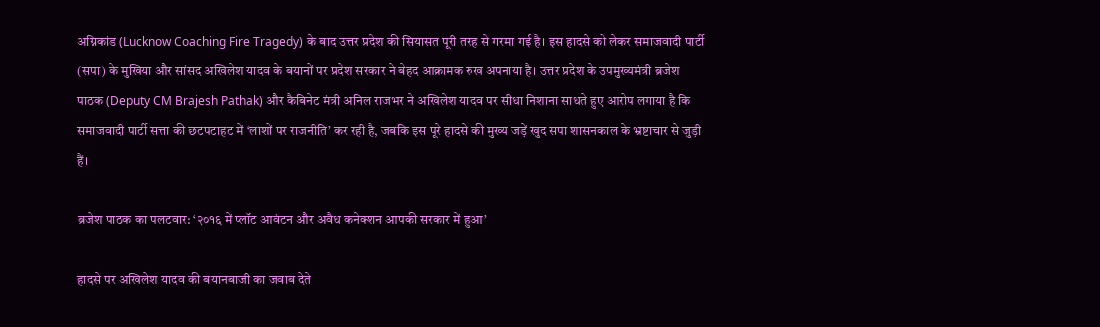अग्निकांड (Lucknow Coaching Fire Tragedy) के बाद उत्तर प्रदेश की सियासत पूरी तरह से गरमा गई है। इस हादसे को लेकर समाजवादी पार्टी (सपा) के मुखिया और सांसद अखिलेश यादव के बयानों पर प्रदेश सरकार ने बेहद आक्रामक रुख अपनाया है। उत्तर प्रदेश के उपमुख्यमंत्री ब्रजेश पाठक (Deputy CM Brajesh Pathak) और कैबिनेट मंत्री अनिल राजभर ने अखिलेश यादव पर सीधा निशाना साधते हुए आरोप लगाया है कि समाजवादी पार्टी सत्ता की छटपटाहट में ‘लाशों पर राजनीति’ कर रही है, जबकि इस पूरे हादसे की मुख्य जड़ें खुद सपा शासनकाल के भ्रष्टाचार से जुड़ी हैं।

ब्रजेश पाठक का पलटवार: ‘२०१६ में प्लॉट आवंटन और अवैध कनेक्शन आपकी सरकार में हुआ’

हादसे पर अखिलेश यादव की बयानबाजी का जवाब देते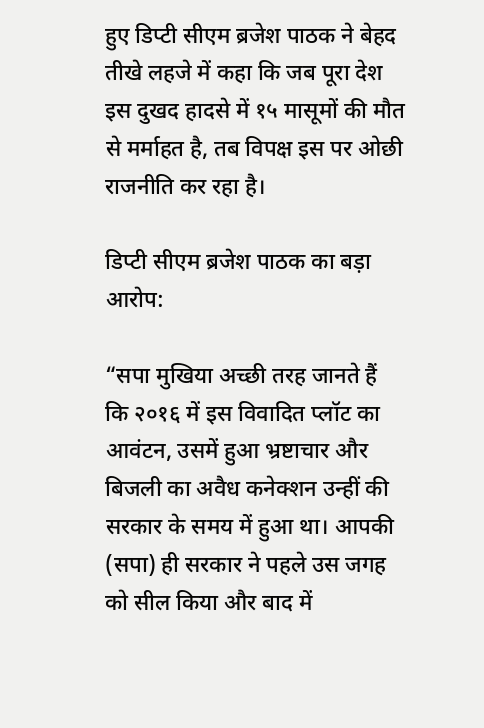हुए डिप्टी सीएम ब्रजेश पाठक ने बेहद तीखे लहजे में कहा कि जब पूरा देश इस दुखद हादसे में १५ मासूमों की मौत से मर्माहत है, तब विपक्ष इस पर ओछी राजनीति कर रहा है।

डिप्टी सीएम ब्रजेश पाठक का बड़ा आरोप:

“सपा मुखिया अच्छी तरह जानते हैं कि २०१६ में इस विवादित प्लॉट का आवंटन, उसमें हुआ भ्रष्टाचार और बिजली का अवैध कनेक्शन उन्हीं की सरकार के समय में हुआ था। आपकी (सपा) ही सरकार ने पहले उस जगह को सील किया और बाद में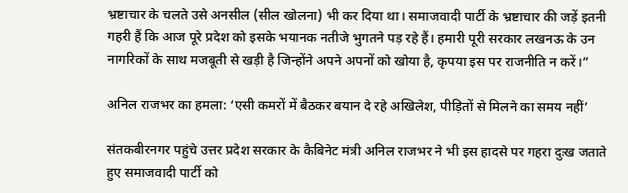भ्रष्टाचार के चलते उसे अनसील (सील खोलना) भी कर दिया था। समाजवादी पार्टी के भ्रष्टाचार की जड़ें इतनी गहरी हैं कि आज पूरे प्रदेश को इसके भयानक नतीजे भुगतने पड़ रहे हैं। हमारी पूरी सरकार लखनऊ के उन नागरिकों के साथ मजबूती से खड़ी है जिन्होंने अपने अपनों को खोया है, कृपया इस पर राजनीति न करें।”

अनिल राजभर का हमला: ‘एसी कमरों में बैठकर बयान दे रहे अखिलेश, पीड़ितों से मिलने का समय नहीं’

संतकबीरनगर पहुंचे उत्तर प्रदेश सरकार के कैबिनेट मंत्री अनिल राजभर ने भी इस हादसे पर गहरा दुःख जताते हुए समाजवादी पार्टी को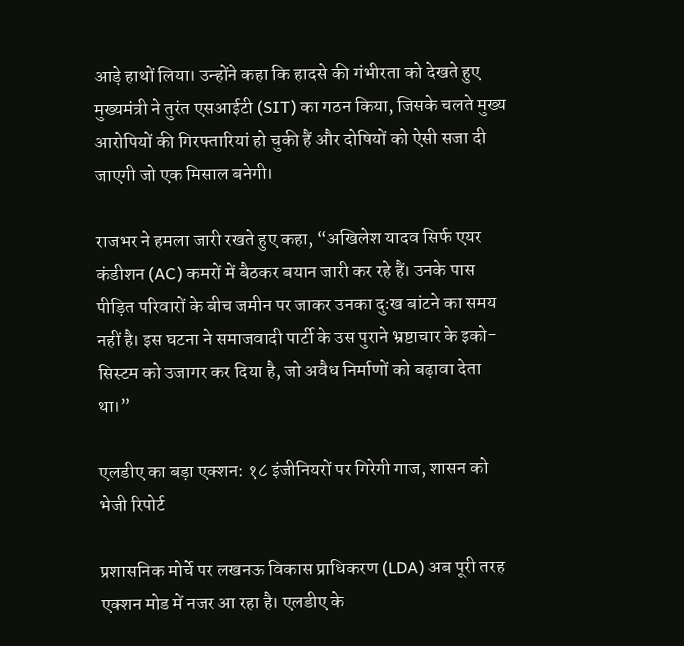आड़े हाथों लिया। उन्होंने कहा कि हादसे की गंभीरता को देखते हुए मुख्यमंत्री ने तुरंत एसआईटी (SIT) का गठन किया, जिसके चलते मुख्य आरोपियों की गिरफ्तारियां हो चुकी हैं और दोषियों को ऐसी सजा दी जाएगी जो एक मिसाल बनेगी।

राजभर ने हमला जारी रखते हुए कहा, “अखिलेश यादव सिर्फ एयर कंडीशन (AC) कमरों में बैठकर बयान जारी कर रहे हैं। उनके पास पीड़ित परिवारों के बीच जमीन पर जाकर उनका दुःख बांटने का समय नहीं है। इस घटना ने समाजवादी पार्टी के उस पुराने भ्रष्टाचार के इको-सिस्टम को उजागर कर दिया है, जो अवैध निर्माणों को बढ़ावा देता था।”

एलडीए का बड़ा एक्शन: १८ इंजीनियरों पर गिरेगी गाज, शासन को भेजी रिपोर्ट

प्रशासनिक मोर्चे पर लखनऊ विकास प्राधिकरण (LDA) अब पूरी तरह एक्शन मोड में नजर आ रहा है। एलडीए के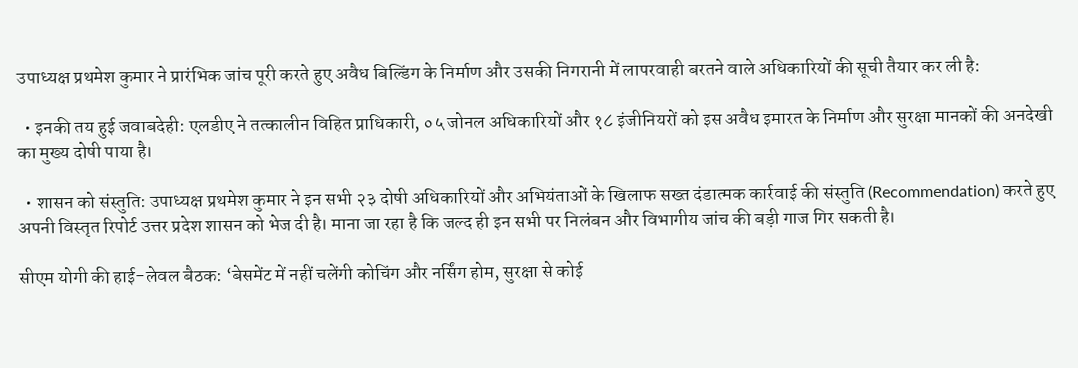उपाध्यक्ष प्रथमेश कुमार ने प्रारंभिक जांच पूरी करते हुए अवैध बिल्डिंग के निर्माण और उसकी निगरानी में लापरवाही बरतने वाले अधिकारियों की सूची तैयार कर ली है:

  • इनकी तय हुई जवाबदेही: एलडीए ने तत्कालीन विहित प्राधिकारी, ०५ जोनल अधिकारियों और १८ इंजीनियरों को इस अवैध इमारत के निर्माण और सुरक्षा मानकों की अनदेखी का मुख्य दोषी पाया है।

  • शासन को संस्तुति: उपाध्यक्ष प्रथमेश कुमार ने इन सभी २३ दोषी अधिकारियों और अभियंताओं के खिलाफ सख्त दंडात्मक कार्रवाई की संस्तुति (Recommendation) करते हुए अपनी विस्तृत रिपोर्ट उत्तर प्रदेश शासन को भेज दी है। माना जा रहा है कि जल्द ही इन सभी पर निलंबन और विभागीय जांच की बड़ी गाज गिर सकती है।

सीएम योगी की हाई-लेवल बैठक: ‘बेसमेंट में नहीं चलेंगी कोचिंग और नर्सिंग होम, सुरक्षा से कोई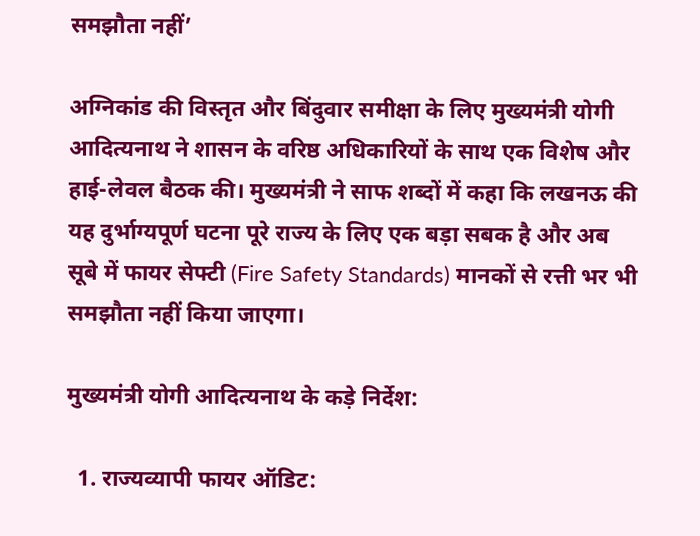समझौता नहीं’

अग्निकांड की विस्तृत और बिंदुवार समीक्षा के लिए मुख्यमंत्री योगी आदित्यनाथ ने शासन के वरिष्ठ अधिकारियों के साथ एक विशेष और हाई-लेवल बैठक की। मुख्यमंत्री ने साफ शब्दों में कहा कि लखनऊ की यह दुर्भाग्यपूर्ण घटना पूरे राज्य के लिए एक बड़ा सबक है और अब सूबे में फायर सेफ्टी (Fire Safety Standards) मानकों से रत्ती भर भी समझौता नहीं किया जाएगा।

मुख्यमंत्री योगी आदित्यनाथ के कड़े निर्देश:

  1. राज्यव्यापी फायर ऑडिट: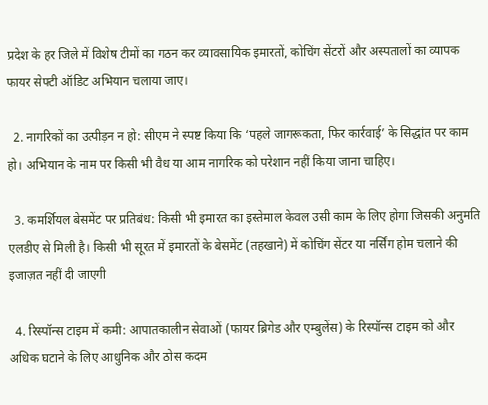प्रदेश के हर जिले में विशेष टीमों का गठन कर व्यावसायिक इमारतों, कोचिंग सेंटरों और अस्पतालों का व्यापक फायर सेफ्टी ऑडिट अभियान चलाया जाए।

  2. नागरिकों का उत्पीड़न न हो: सीएम ने स्पष्ट किया कि ‘पहले जागरूकता, फिर कार्रवाई’ के सिद्धांत पर काम हो। अभियान के नाम पर किसी भी वैध या आम नागरिक को परेशान नहीं किया जाना चाहिए।

  3. कमर्शियल बेसमेंट पर प्रतिबंध: किसी भी इमारत का इस्तेमाल केवल उसी काम के लिए होगा जिसकी अनुमति एलडीए से मिली है। किसी भी सूरत में इमारतों के बेसमेंट (तहखाने) में कोचिंग सेंटर या नर्सिंग होम चलाने की इजाज़त नहीं दी जाएगी

  4. रिस्पॉन्स टाइम में कमी: आपातकालीन सेवाओं (फायर ब्रिगेड और एम्बुलेंस) के रिस्पॉन्स टाइम को और अधिक घटाने के लिए आधुनिक और ठोस कदम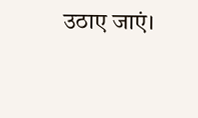उठाए जाएं।